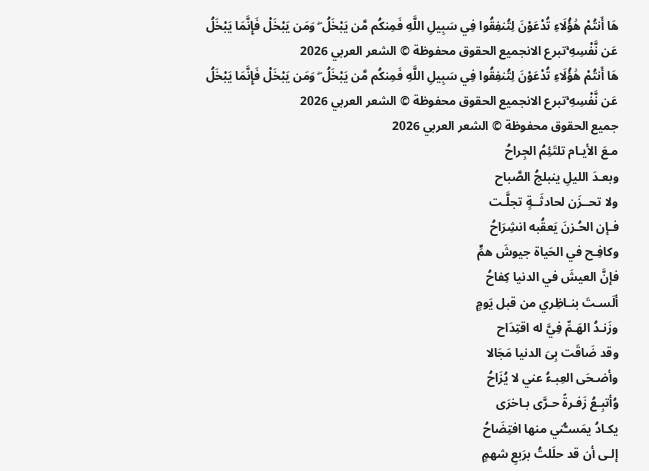هَا أَنتُمْ هَٰؤُلَاءِ تُدْعَوْنَ لِتُنفِقُوا فِي سَبِيلِ اللَّهِ فَمِنكُم مَّن يَبْخَلُ ۖ وَمَن يَبْخَلْ فَإِنَّمَا يَبْخَلُ عَن نَّفْسِهِ ۚتبرع الانجميع الحقوق محفوظة © الشعر العربي 2026
هَا أَنتُمْ هَٰؤُلَاءِ تُدْعَوْنَ لِتُنفِقُوا فِي سَبِيلِ اللَّهِ فَمِنكُم مَّن يَبْخَلُ ۖ وَمَن يَبْخَلْ فَإِنَّمَا يَبْخَلُ عَن نَّفْسِهِ ۚتبرع الانجميع الحقوق محفوظة © الشعر العربي 2026
جميع الحقوق محفوظة © الشعر العربي 2026
مـعَ الأيـام تلتَئِمُ الجِراحُ
وبعـدَ الليلِ ينبلجُ الصَّباح
ولا تحــزَن لحادثَــةٍ تجلَّـت
فـإن الحُـزنَ يَعقُبه انشِرَاحُ
وكافِـح في الحَياة جيوشَ همٍّ
فإنَّ العيشَ في الدنيا كِفاحُ
ألَسـتَ بنـاظِري من قبل يَومٍ
وزَنـدُ الهَـمِّ فِيَّ له اقتِدَاح
وقد ضَاقَت بِىَ الدنيا مَجَالا
وأضـحَى العِبـءُ عني لا يُزَاحُ
وُأتبِـعُ زَفـرةً حـرَّى بـاخرَى
يكـادُ يمَسـُّني منها افتِضَاحُ
إلـى أن قد حلَلتُ برَبعِ شهمٍ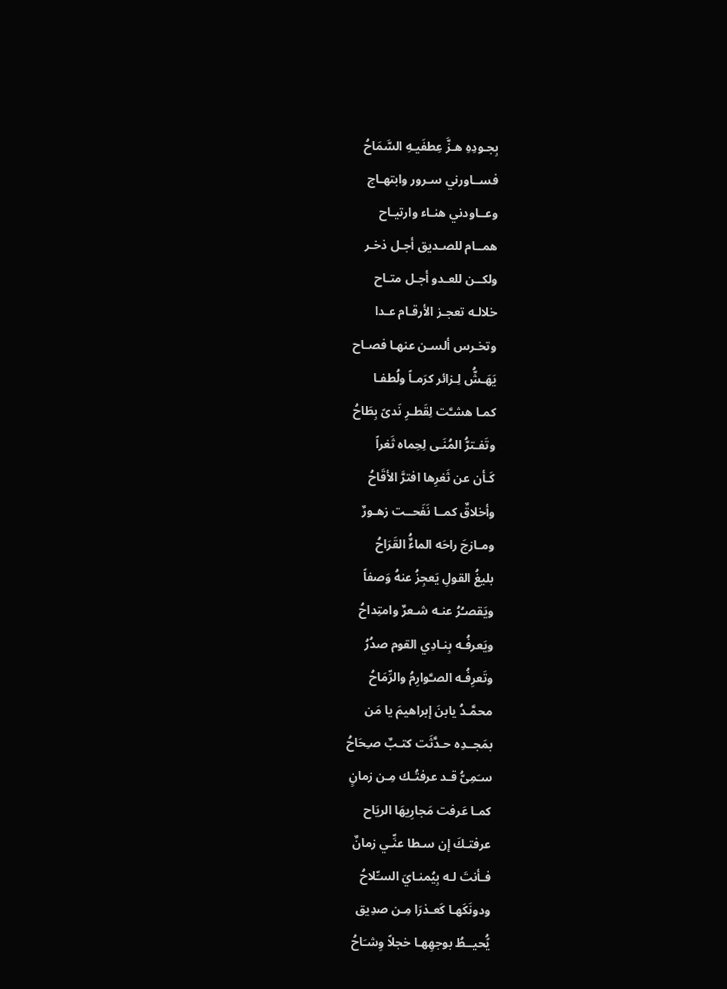بِجـودِهِ هـزَّ عِطفَيـهِ السَّمَاحُ
فســاورني سـرور وابتهـاج
وعــاودني هنـاء وارتيـاح
همــام للصـديق أجـل ذخـر
ولكــن للعـدو أجـل متـاح
خلالـه تعجـز الأرقـام عـدا
وتخـرس ألسـن عنهـا فصـاح
يَهَـشُّ لِـزائر كرَمـاً ولُطفـا
كمـا هشـَّت لِقَطـرِ نَدىً بِطَاحُ
وتَفـترُّ المُنَـى لِحِماه ثَغراً
كَـأن عن ثَغرِها افترَّ الأقَاحُ
وأخلاقٌ كمــا نَفَحــت زهـورٌ
ومـازجَ راحَه الماءٌُ القَرَاحُ
بليغُ القولِ يَعجِزُ عنهُ وَصفاً
ويَقصـُرُ عنـه شـعرٌ وامتِداحُ
ويَعرفُـه بِنـادِي القوم صدُرُ
وتَعرِفُـه الصـَّوارِمُ والرِّمَاحُ
محمَّـدُ يابنَ إبراهيمَ يا مَن
بمَجــدِه حـدَّثَت كتـبٌ صـِحَاحُ
سـَمِىُّ قـد عرفتُـك مِـن زمانٍ
كمـا عَرفت مَجارِيهَا الريَاح
عرفتـكَ إن سـطا عنِّـي زمانٌ
فـأنتَ لـه بِيُمنـايَ السـِّلاحُ
ودونَكَهـا كَعـذرَا مِـن صدِيق
يًُحيــطُ بوجهِهـا خجلاً وِشـَاحُ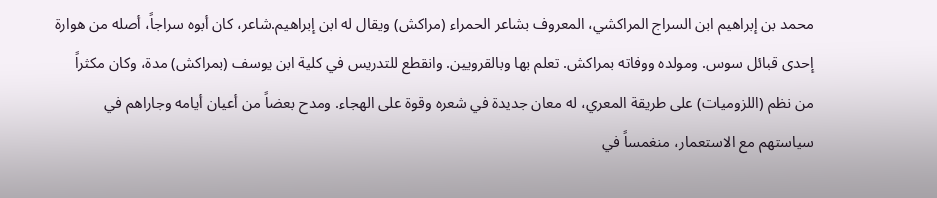محمد بن إبراهيم ابن السراج المراكشي، المعروف بشاعر الحمراء (مراكش) ويقال له ابن إبراهيم.شاعر، كان أبوه سراجاً، أصله من هوارة إحدى قبائل سوس. ومولده ووفاته بمراكش. تعلم بها وبالقرويين. وانقطع للتدريس في كلية ابن يوسف (بمراكش) مدة، وكان مكثراً من نظم (اللزوميات) على طريقة المعري، له معان جديدة في شعره وقوة على الهجاء. ومدح بعضاً من أعيان أيامه وجاراهم في سياستهم مع الاستعمار، منغمساً في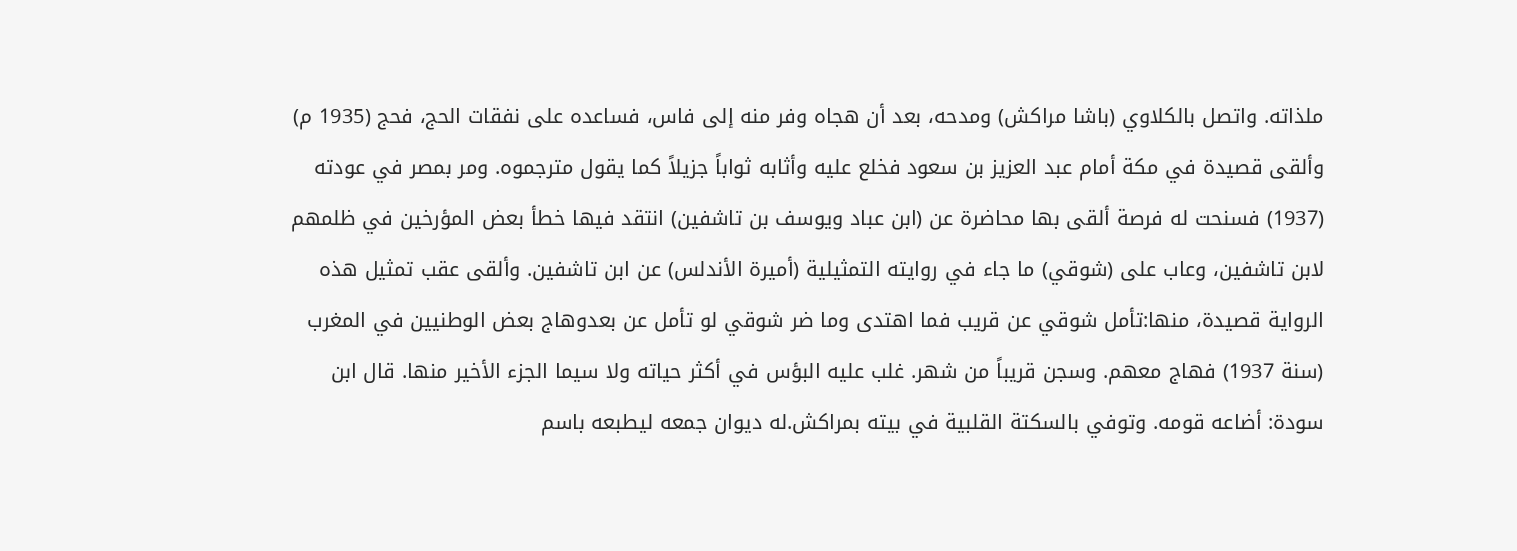ملذاته. واتصل بالكلاوي (باشا مراكش) ومدحه، بعد أن هجاه وفر منه إلى فاس، فساعده على نفقات الحج، فحج (1935 م) وألقى قصيدة في مكة أمام عبد العزيز بن سعود فخلع عليه وأثابه ثواباً جزيلاً كما يقول مترجموه. ومر بمصر في عودته (1937) فسنحت له فرصة ألقى بها محاضرة عن (ابن عباد ويوسف بن تاشفين) انتقد فيها خطأ بعض المؤرخين في ظلمهم لابن تاشفين، وعاب على (شوقي) ما جاء في روايته التمثيلية (أميرة الأندلس) عن ابن تاشفين. وألقى عقب تمثيل هذه الرواية قصيدة، منها:تأمل شوقي عن قريب فما اهتدى وما ضر شوقي لو تأمل عن بعدوهاج بعض الوطنيين في المغرب (سنة 1937) فهاج معهم. وسجن قريباً من شهر. غلب عليه البؤس في أكثر حياته ولا سيما الجزء الأخير منها. قال ابن سودة: أضاعه قومه. وتوفي بالسكتة القلبية في بيته بمراكش.له ديوان جمعه ليطبعه باسم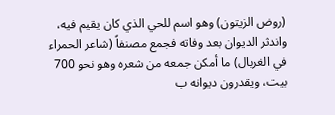(روض الزيتون) وهو اسم للحي الذي كان يقيم فيه، واندثر الديوان بعد وفاته فجمع مصنفاً (شاعر الحمراء في الغربال) ما أمكن جمعه من شعره وهو نحو 700 بيت، ويقدرون ديوانه ب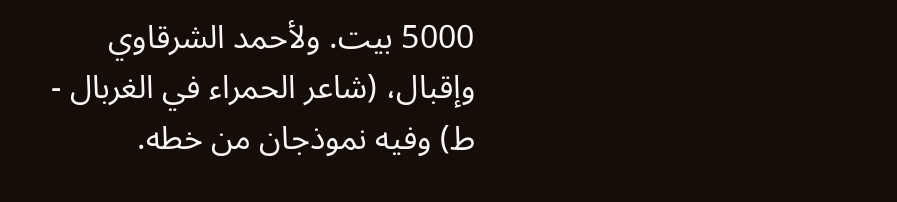5000 بيت. ولأحمد الشرقاوي وإقبال، (شاعر الحمراء في الغربال - ط) وفيه نموذجان من خطه.